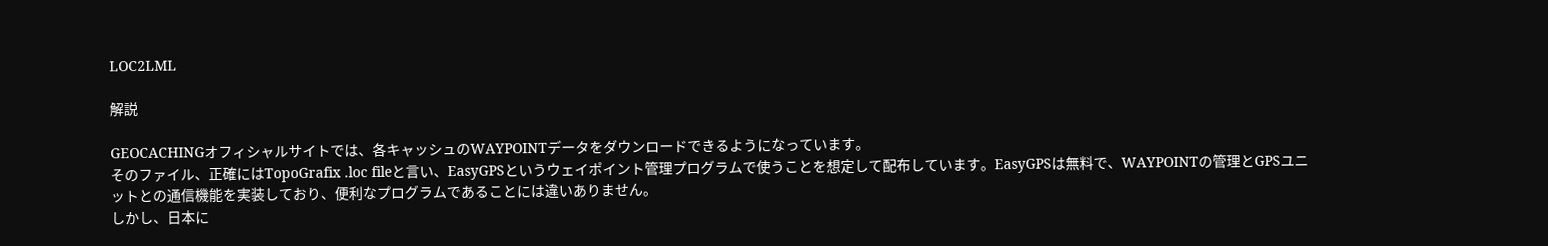LOC2LML

解説

GEOCACHINGオフィシャルサイトでは、各キャッシュのWAYPOINTデータをダウンロードできるようになっています。
そのファイル、正確にはTopoGrafix .loc fileと言い、EasyGPSというウェイポイント管理プログラムで使うことを想定して配布しています。EasyGPSは無料で、WAYPOINTの管理とGPSユニットとの通信機能を実装しており、便利なプログラムであることには違いありません。
しかし、日本に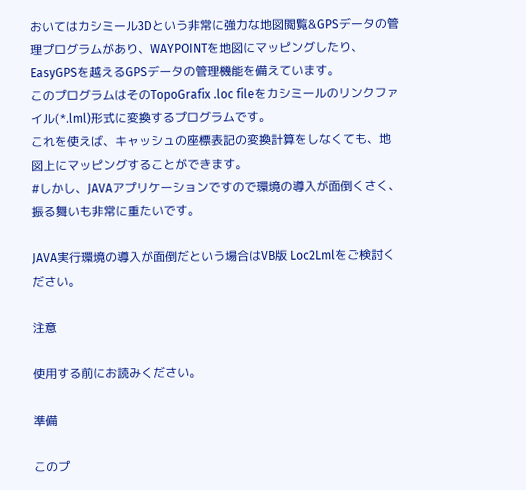おいてはカシミール3Dという非常に強力な地図閲覧&GPSデータの管理プログラムがあり、WAYPOINTを地図にマッピングしたり、EasyGPSを越えるGPSデータの管理機能を備えています。
このプログラムはそのTopoGrafix .loc fileをカシミールのリンクファイル(*.lml)形式に変換するプログラムです。
これを使えば、キャッシュの座標表記の変換計算をしなくても、地図上にマッピングすることができます。
#しかし、JAVAアプリケーションですので環境の導入が面倒くさく、振る舞いも非常に重たいです。

JAVA実行環境の導入が面倒だという場合はVB版 Loc2Lmlをご検討ください。

注意

使用する前にお読みください。

準備

このプ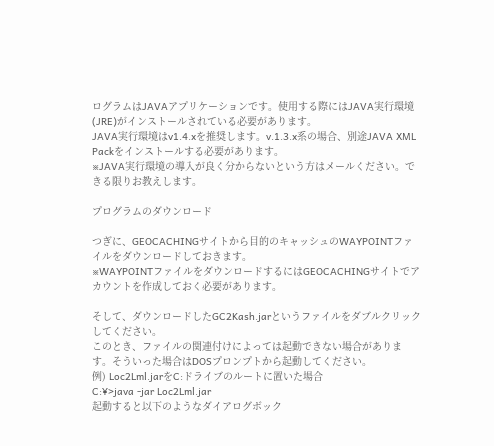ログラムはJAVAアプリケーションです。使用する際にはJAVA実行環境(JRE)がインストールされている必要があります。
JAVA実行環境はv1.4.xを推奨します。v.1.3.x系の場合、別途JAVA XML Packをインストールする必要があります。
※JAVA実行環境の導入が良く分からないという方はメールください。できる限りお教えします。

プログラムのダウンロード

つぎに、GEOCACHINGサイトから目的のキャッシュのWAYPOINTファイルをダウンロードしておきます。
※WAYPOINTファイルをダウンロードするにはGEOCACHINGサイトでアカウントを作成しておく必要があります。

そして、ダウンロードしたGC2Kash.jarというファイルをダブルクリックしてください。
このとき、ファイルの関連付けによっては起動できない場合があります。そういった場合はDOSプロンプトから起動してください。
例) Loc2Lml.jarをC:ドライブのルートに置いた場合
C:¥>java -jar Loc2Lml.jar
起動すると以下のようなダイアログボック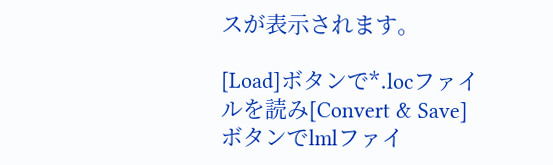スが表示されます。

[Load]ボタンで*.locファイルを読み[Convert & Save]ボタンでlmlファイ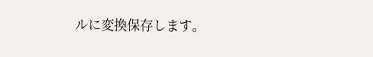ルに変換保存します。